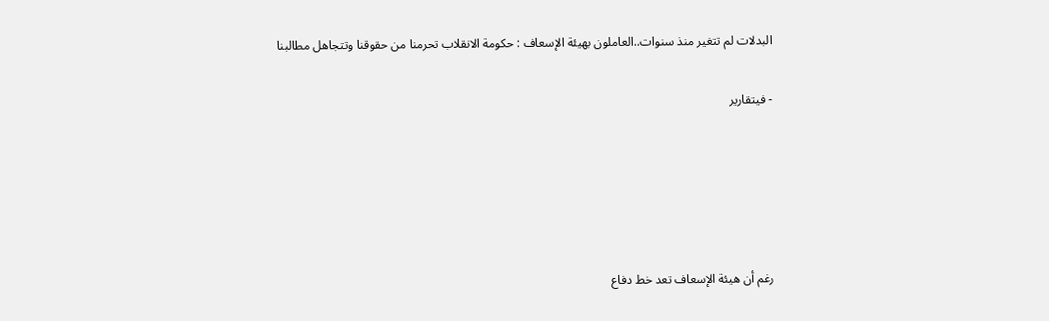البدلات لم تتغير منذ سنوات..العاملون بهيئة الإسعاف : حكومة الانقلاب تحرمنا من حقوقنا وتتجاهل مطالبنا

- فيتقارير





رغم أن هيئة الإسعاف تعد خط دفاع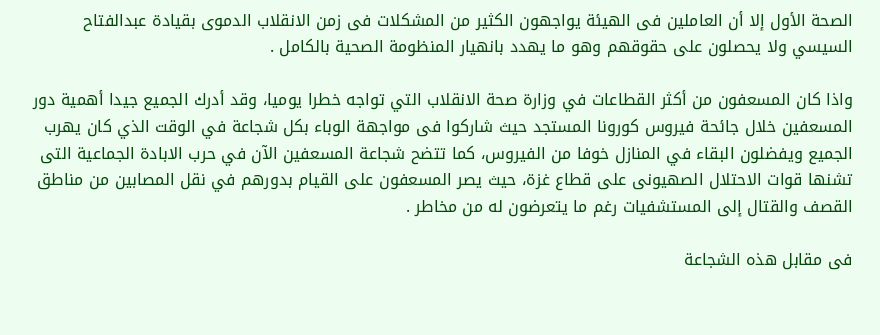الصحة الأول إلا أن العاملين فى الهيئة يواجهون الكثير من المشكلات فى زمن الانقلاب الدموى بقيادة عبدالفتاح السيسي ولا يحصلون على حقوقهم وهو ما يهدد بانهيار المنظومة الصحية بالكامل .

واذا كان المسعفون من أكثر القطاعات في وزارة صحة الانقلاب التي تواجه خطرا يوميا، وقد أدرك الجميع جيدا أهمية دور المسعفين خلال جائحة فيروس كورونا المستجد حيث شاركوا فى مواجهة الوباء بكل شجاعة في الوقت الذي كان يهرب الجميع ويفضلون البقاء في المنازل خوفا من الفيروس، كما تتضح شجاعة المسعفين الآن في حرب الابادة الجماعية التى تشنها قوات الاحتلال الصهيونى على قطاع غزة، حيث يصر المسعفون على القيام بدورهم في نقل المصابين من مناطق القصف والقتال إلى المستشفيات رغم ما يتعرضون له من مخاطر .

فى مقابل هذه الشجاعة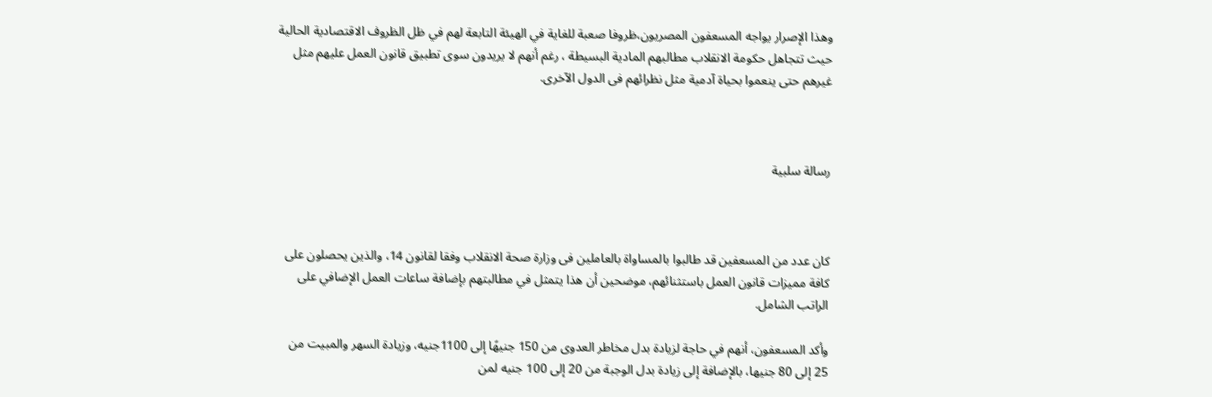وهذا الإصرار يواجه المسعفون المصريون،ظروفا صعبة للغاية في الهيئة التابعة لهم في ظل الظروف الاقتصادية الحالية حيث تتجاهل حكومة الانقلاب مطالبهم المادية البسيطة ، رغم أنهم لا يريدون سوى تطبيق قانون العمل عليهم مثل غيرهم حتى ينعموا بحياة آدمية مثل نظرائهم فى الدول الآخرى.



رسالة سلبية



كان عدد من المسعفين قد طالبوا بالمساواة بالعاملين فى وزارة صحة الانقلاب وفقا لقانون 14، والذين يحصلون على كافة مميزات قانون العمل باستثنائهم، موضحين أن هذا يتمثل في مطالبتهم بإضافة ساعات العمل الإضافي على الراتب الشامل.

وأكد المسعفون، أنهم في حاجة لزيادة بدل مخاطر العدوى من 150 جنيهًا إلى 1100جنيه، وزيادة السهر والمبيت من 25 إلى 80 جنيها، بالإضافة إلى زيادة بدل الوجبة من 20 إلى 100 جنيه لمن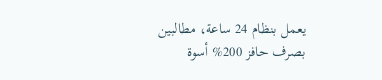يعمل بنظام 24 ساعة، مطالبين بصرف حافز 200% أسوة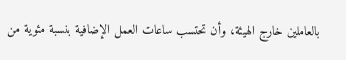بالعاملين خارج الهيئة، وأن تحتسب ساعات العمل الإضافية بنسبة مئوية من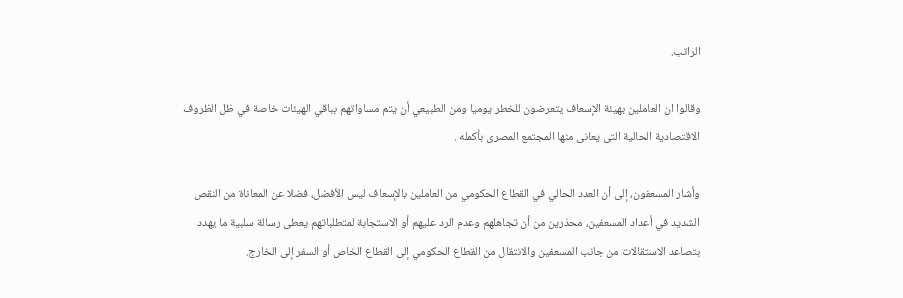الراتب.

وقالوا ان العاملين بهيئة الإسعاف يتعرضون للخطر يوميا ومن الطبيعي أن يتم مساواتهم بباقي الهيئات خاصة في ظل الظروف الاقتصادية الحالية التى يعانى منها المجتمع المصرى بأكمله .

وأشار المسعفون، إلى أن العدد الحالي في القطاع الحكومي من العاملين بالإسعاف ليس الأفضل، فضلا عن المعاناة من النقص الشديد في أعداد المسعفين، محذرين من أن تجاهلهم وعدم الرد عليهم أو الاستجابة لمتطلباتهم يعطى رسالة سلبية ما يهدد بتصاعد الاستقالات من جانب المسعفين والانتقال من القطاع الحكومي إلى القطاع الخاص أو السفر إلى الخارج.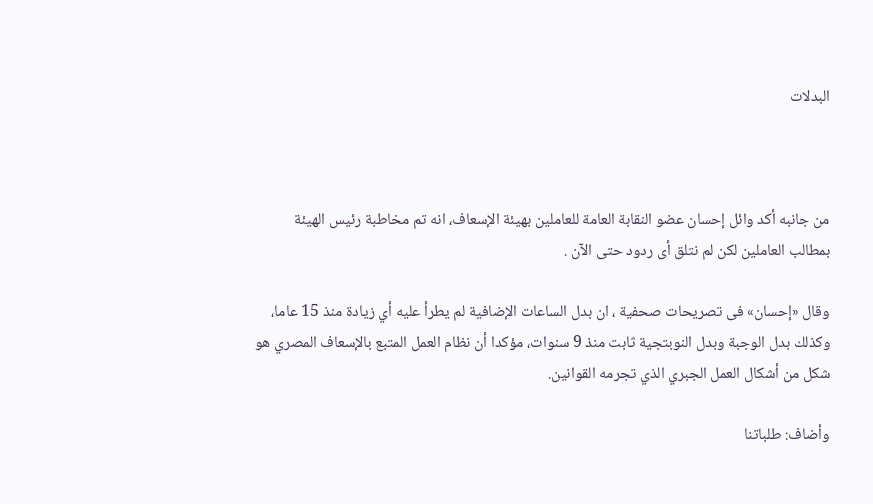البدلات



من جانبه أكد وائل إحسان عضو النقابة العامة للعاملين بهيئة الإسعاف، انه تم مخاطبة رئيس الهيئة بمطالب العاملين لكن لم نتلق أى ردود حتى الآن .

وقال «إحسان» فى تصريحات صحفية ، ان بدل الساعات الإضافية لم يطرأ عليه أي زيادة منذ 15 عاما، وكذلك بدل الوجبة وبدل النوبتجية ثابت منذ 9 سنوات، مؤكدا أن نظام العمل المتبع بالإسعاف المصري هو شكل من أشكال العمل الجبري الذي تجرمه القوانين.

وأضاف: طلباتنا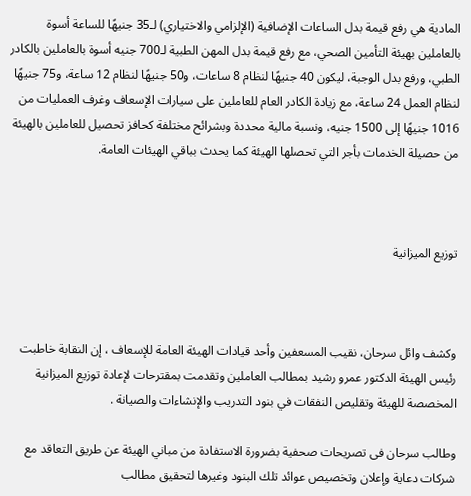المادية هي رفع قيمة بدل الساعات الإضافية (الإلزامي والاختياري) لـ35 جنيهًا للساعة أسوة بالعاملين بهيئة التأمين الصحي، مع رفع قيمة بدل المهن الطبية لـ700 جنيه أسوة بالعاملين بالكادر الطبي، ورفع بدل الوجبة، ليكون 40 جنيهًا لنظام 8 ساعات، و50 جنيهًا لنظام 12 ساعة، و75 جنيهًا لنظام العمل 24 ساعة، مع زيادة الكادر العام للعاملين على سيارات الإسعاف وغرف العمليات من 1016 جنيهًا إلى 1500 جنيه، ونسبة مالية محددة وبشرائح مختلفة كحافز تحصيل للعاملين بالهيئة من حصيلة الخدمات بأجر التي تحصلها الهيئة كما يحدث بباقي الهيئات العامة.



توزيع الميزانية



وكشف وائل سرحان، نقيب المسعفين وأحد قيادات الهيئة العامة للإسعاف ، إن النقابة خاطبت رئيس الهيئة الدكتور عمرو رشيد بمطالب العاملين وتقدمت بمقترحات لإعادة توزيع الميزانية المخصصة للهيئة وتقليص النفقات في بنود التدريب والإنشاءات والصيانة .

وطالب سرحان فى تصريحات صحفية بضرورة الاستفادة من مباني الهيئة عن طريق التعاقد مع شركات دعاية وإعلان وتخصيص عوائد تلك البنود وغيرها لتحقيق مطالب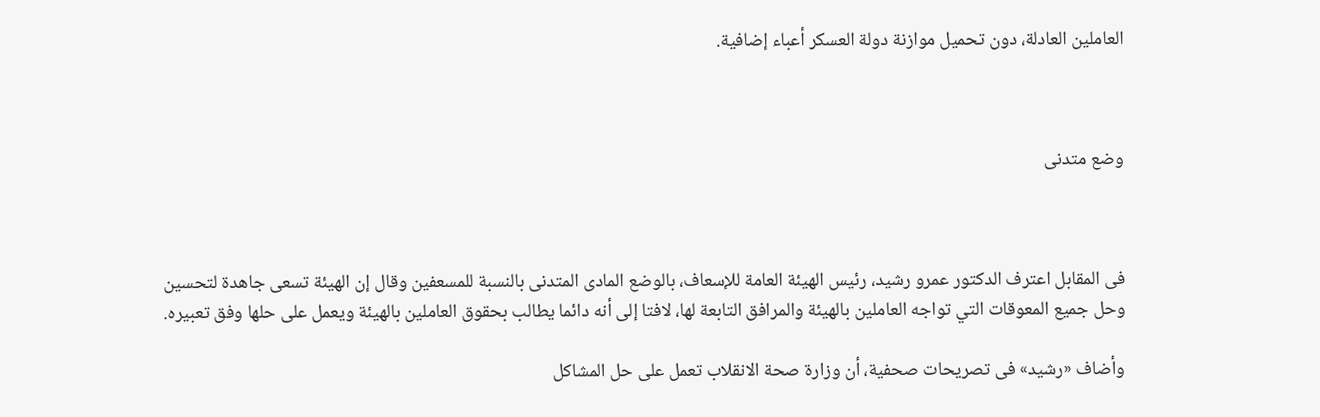العاملين العادلة، دون تحميل موازنة دولة العسكر أعباء إضافية.



وضع متدنى



فى المقابل اعترف الدكتور عمرو رشيد، رئيس الهيئة العامة للإسعاف، بالوضع المادى المتدنى بالنسبة للمسعفين وقال إن الهيئة تسعى جاهدة لتحسين وحل جميع المعوقات التي تواجه العاملين بالهيئة والمرافق التابعة لها، لافتا إلى أنه دائما يطالب بحقوق العاملين بالهيئة ويعمل على حلها وفق تعبيره.

وأضاف «رشيد» فى تصريحات صحفية، أن وزارة صحة الانقلاب تعمل على حل المشاكل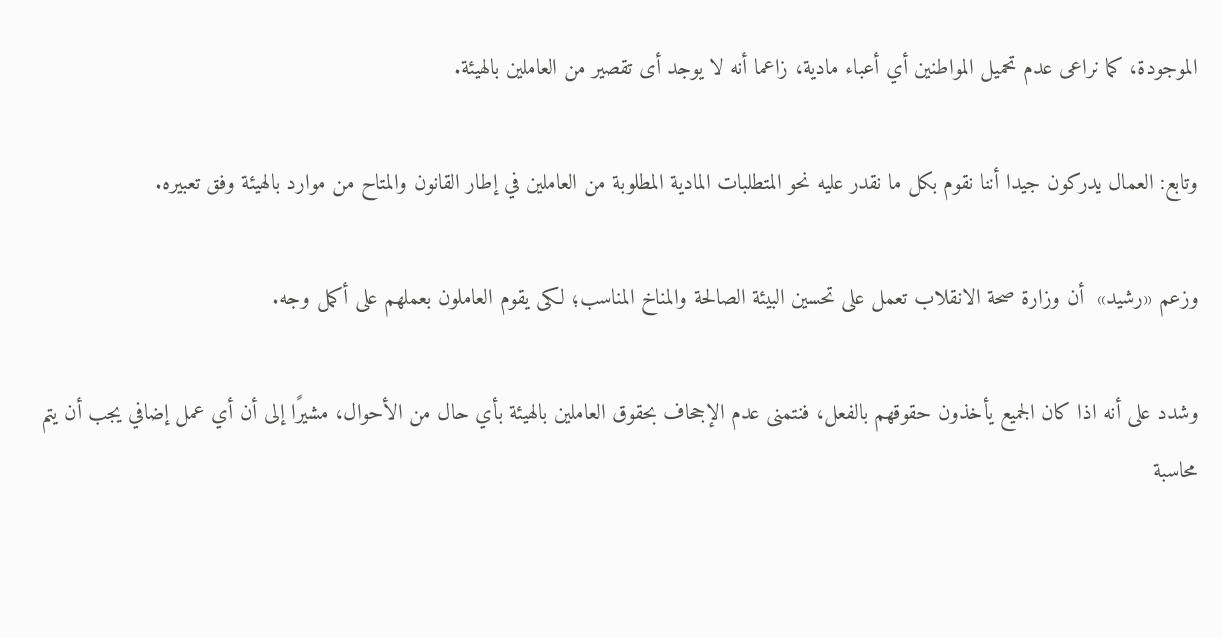الموجودة، كما نراعى عدم تحميل المواطنين أي أعباء مادية، زاعما أنه لا يوجد أى تقصير من العاملين بالهيئة.

وتابع: العمال يدركون جيدا أننا نقوم بكل ما نقدر عليه نحو المتطلبات المادية المطلوبة من العاملين في إطار القانون والمتاح من موارد بالهيئة وفق تعبيره.

وزعم «رشيد»  أن وزارة صحة الانقلاب تعمل على تحسين البيئة الصالحة والمناخ المناسب؛ لكى يقوم العاملون بعملهم على أكمل وجه.

وشدد على أنه اذا كان الجميع يأخذون حقوقهم بالفعل، فنتمنى عدم الإجحاف بحقوق العاملين بالهيئة بأي حال من الأحوال، مشيرًا إلى أن أي عمل إضافي يجب أن يتم محاسبة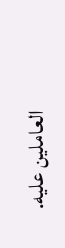العاملين عليه.